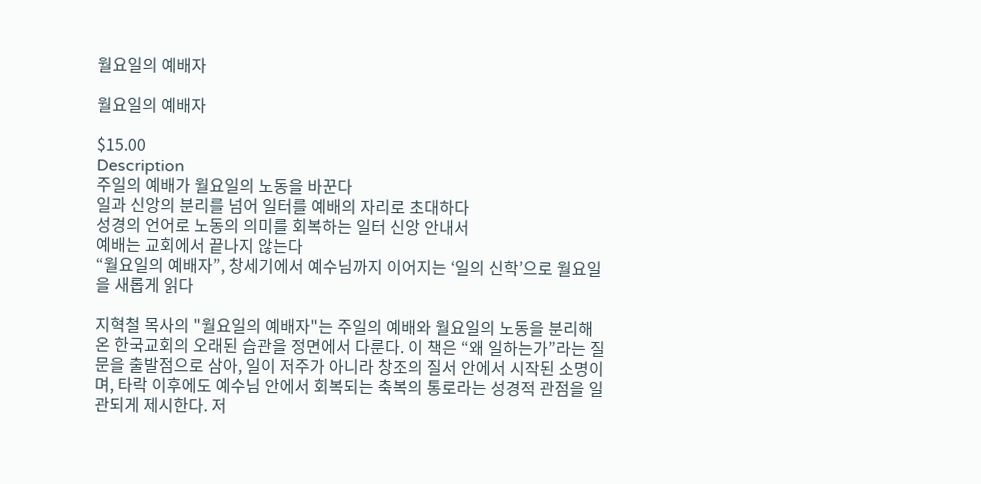월요일의 예배자

월요일의 예배자

$15.00
Description
주일의 예배가 월요일의 노동을 바꾼다
일과 신앙의 분리를 넘어 일터를 예배의 자리로 초대하다
성경의 언어로 노동의 의미를 회복하는 일터 신앙 안내서
예배는 교회에서 끝나지 않는다
“월요일의 예배자”, 창세기에서 예수님까지 이어지는 ‘일의 신학’으로 월요일을 새롭게 읽다

지혁철 목사의 "월요일의 예배자"는 주일의 예배와 월요일의 노동을 분리해 온 한국교회의 오래된 습관을 정면에서 다룬다. 이 책은 “왜 일하는가”라는 질문을 출발점으로 삼아, 일이 저주가 아니라 창조의 질서 안에서 시작된 소명이며, 타락 이후에도 예수님 안에서 회복되는 축복의 통로라는 성경적 관점을 일관되게 제시한다. 저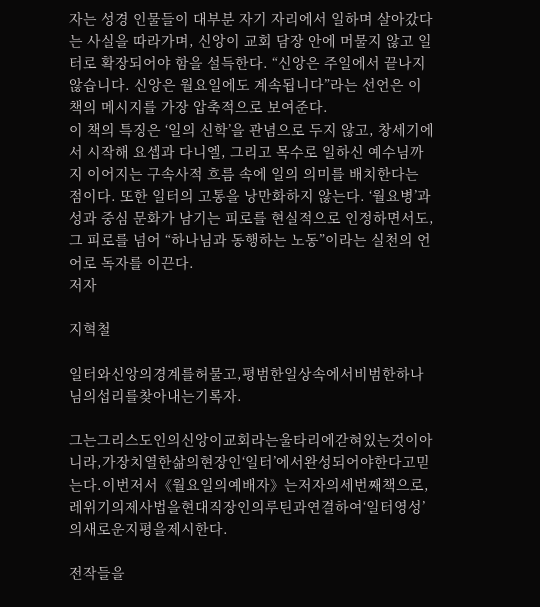자는 성경 인물들이 대부분 자기 자리에서 일하며 살아갔다는 사실을 따라가며, 신앙이 교회 담장 안에 머물지 않고 일터로 확장되어야 함을 설득한다. “신앙은 주일에서 끝나지 않습니다. 신앙은 월요일에도 계속됩니다”라는 선언은 이 책의 메시지를 가장 압축적으로 보여준다.
이 책의 특징은 ‘일의 신학’을 관념으로 두지 않고, 창세기에서 시작해 요셉과 다니엘, 그리고 목수로 일하신 예수님까지 이어지는 구속사적 흐름 속에 일의 의미를 배치한다는 점이다. 또한 일터의 고통을 낭만화하지 않는다. ‘월요병’과 성과 중심 문화가 남기는 피로를 현실적으로 인정하면서도, 그 피로를 넘어 “하나님과 동행하는 노동”이라는 실천의 언어로 독자를 이끈다.
저자

지혁철

일터와신앙의경계를허물고,평범한일상속에서비범한하나님의섭리를찾아내는기록자.

그는그리스도인의신앙이교회라는울타리에갇혀있는것이아니라,가장치열한삶의현장인‘일터’에서완성되어야한다고믿는다.이번저서《월요일의예배자》는저자의세번째책으로,레위기의제사법을현대직장인의루틴과연결하여‘일터영성’의새로운지평을제시한다.

전작들을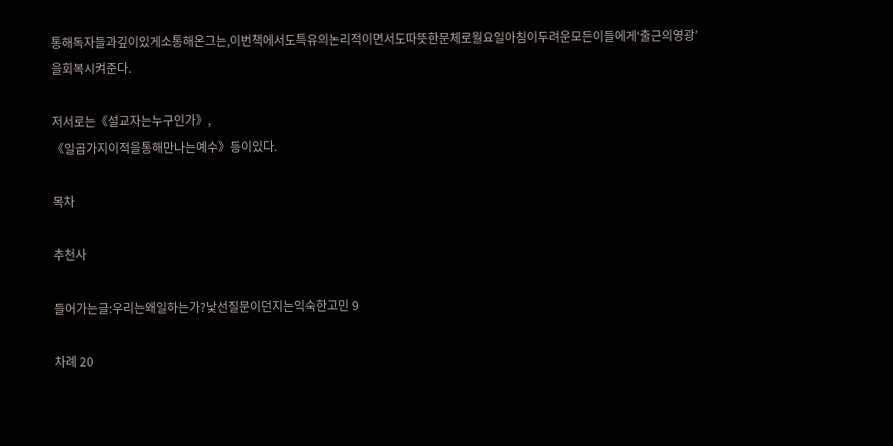통해독자들과깊이있게소통해온그는,이번책에서도특유의논리적이면서도따뜻한문체로월요일아침이두려운모든이들에게‘출근의영광’을회복시켜준다.

저서로는《설교자는누구인가》,
《일곱가지이적을통해만나는예수》등이있다.

목차

추천사

들어가는글:우리는왜일하는가?낯선질문이던지는익숙한고민 9

차례 20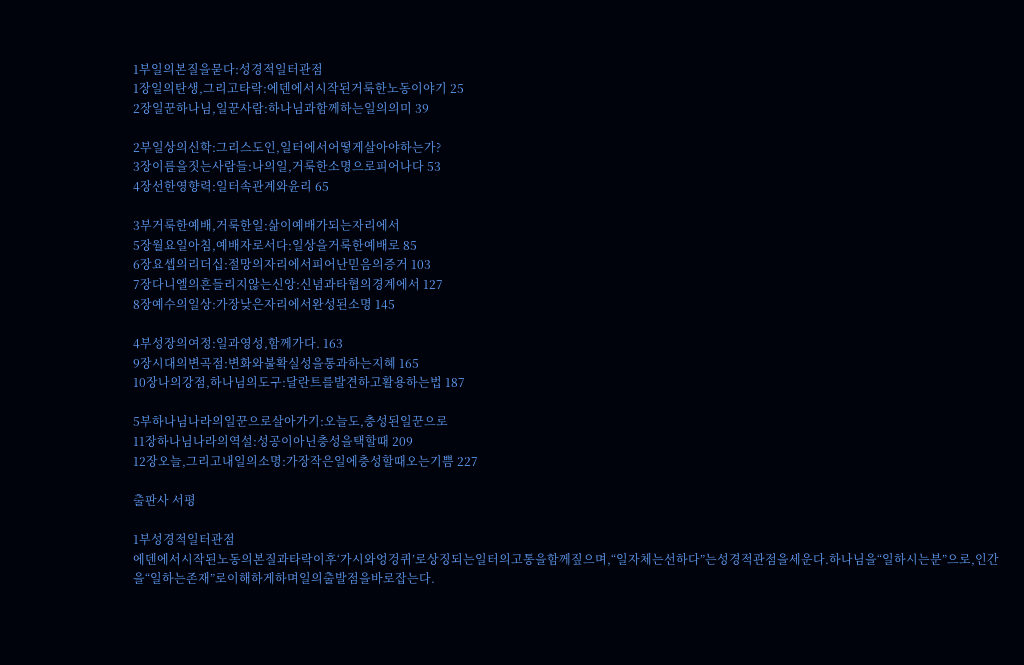1부일의본질을묻다:성경적일터관점
1장일의탄생,그리고타락:에덴에서시작된거룩한노동이야기 25
2장일꾼하나님,일꾼사람:하나님과함께하는일의의미 39

2부일상의신학:그리스도인,일터에서어떻게살아야하는가?
3장이름을짓는사람들:나의일,거룩한소명으로피어나다 53
4장선한영향력:일터속관계와윤리 65

3부거룩한예배,거룩한일:삶이예배가되는자리에서
5장월요일아침,예배자로서다:일상을거룩한예배로 85
6장요셉의리더십:절망의자리에서피어난믿음의증거 103
7장다니엘의흔들리지않는신앙:신념과타협의경계에서 127
8장예수의일상:가장낮은자리에서완성된소명 145

4부성장의여정:일과영성,함께가다. 163
9장시대의변곡점:변화와불확실성을통과하는지혜 165
10장나의강점,하나님의도구:달란트를발견하고활용하는법 187

5부하나님나라의일꾼으로살아가기:오늘도,충성된일꾼으로
11장하나님나라의역설:성공이아닌충성을택할때 209
12장오늘,그리고내일의소명:가장작은일에충성할때오는기쁨 227

출판사 서평

1부성경적일터관점
에덴에서시작된노동의본질과타락이후‘가시와엉겅퀴’로상징되는일터의고통을함께짚으며,“일자체는선하다”는성경적관점을세운다.하나님을“일하시는분”으로,인간을“일하는존재”로이해하게하며일의출발점을바로잡는다.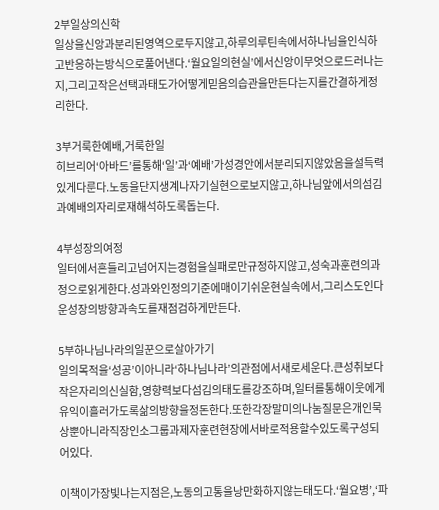2부일상의신학
일상을신앙과분리된영역으로두지않고,하루의루틴속에서하나님을인식하고반응하는방식으로풀어낸다.‘월요일의현실’에서신앙이무엇으로드러나는지,그리고작은선택과태도가어떻게믿음의습관을만든다는지를간결하게정리한다.

3부거룩한예배,거룩한일
히브리어‘아바드’를통해‘일’과‘예배’가성경안에서분리되지않았음을설득력있게다룬다.노동을단지생계나자기실현으로보지않고,하나님앞에서의섬김과예배의자리로재해석하도록돕는다.

4부성장의여정
일터에서흔들리고넘어지는경험을실패로만규정하지않고,성숙과훈련의과정으로읽게한다.성과와인정의기준에매이기쉬운현실속에서,그리스도인다운성장의방향과속도를재점검하게만든다.

5부하나님나라의일꾼으로살아가기
일의목적을‘성공’이아니라‘하나님나라’의관점에서새로세운다.큰성취보다작은자리의신실함,영향력보다섬김의태도를강조하며,일터를통해이웃에게유익이흘러가도록삶의방향을정돈한다.또한각장말미의나눔질문은개인묵상뿐아니라직장인소그룹과제자훈련현장에서바로적용할수있도록구성되어있다.

이책이가장빛나는지점은,노동의고통을낭만화하지않는태도다.‘월요병’,‘파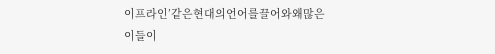이프라인’같은현대의언어를끌어와왜많은이들이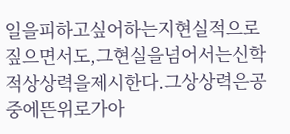일을피하고싶어하는지현실적으로짚으면서도,그현실을넘어서는신학적상상력을제시한다.그상상력은공중에뜬위로가아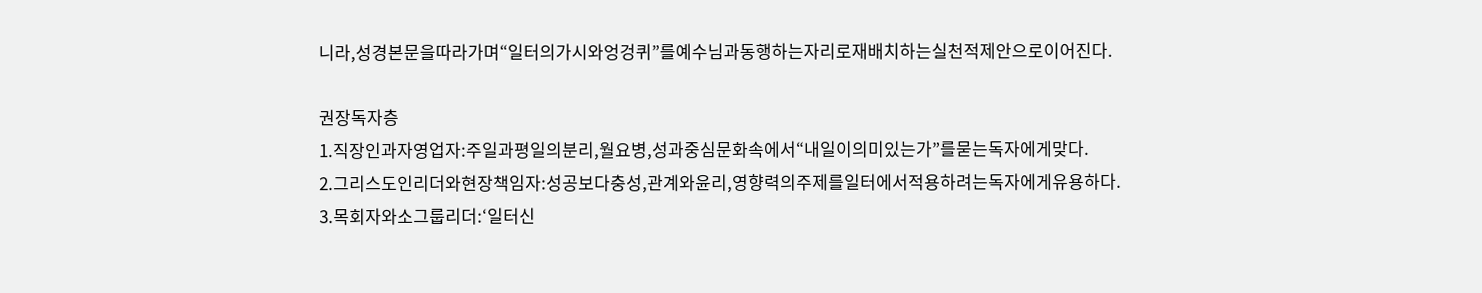니라,성경본문을따라가며“일터의가시와엉겅퀴”를예수님과동행하는자리로재배치하는실천적제안으로이어진다.

권장독자층
1.직장인과자영업자:주일과평일의분리,월요병,성과중심문화속에서“내일이의미있는가”를묻는독자에게맞다.
2.그리스도인리더와현장책임자:성공보다충성,관계와윤리,영향력의주제를일터에서적용하려는독자에게유용하다.
3.목회자와소그룹리더:‘일터신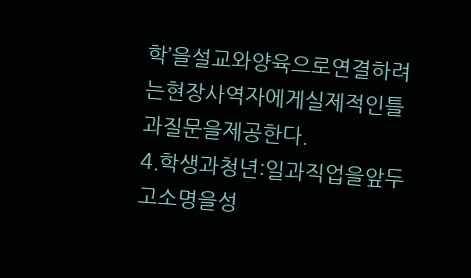학’을설교와양육으로연결하려는현장사역자에게실제적인틀과질문을제공한다.
4.학생과청년:일과직업을앞두고소명을성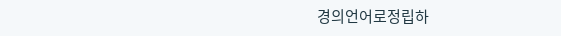경의언어로정립하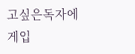고싶은독자에게입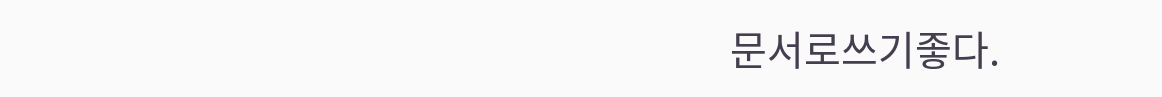문서로쓰기좋다.